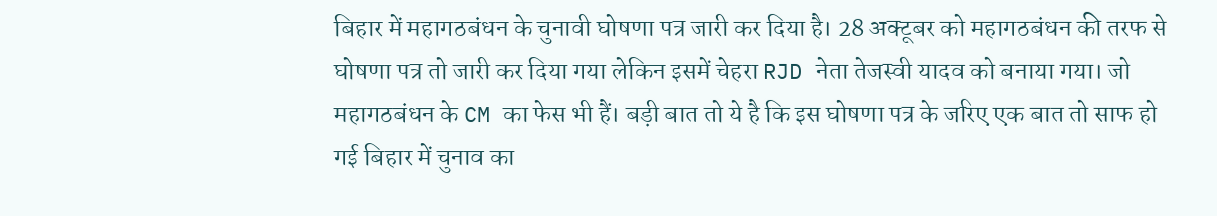बिहार में महागठबंधन के चुनावी घोषणा पत्र जारी कर दिया है। 28 अक्टूबर को महागठबंधन की तरफ से घोषणा पत्र तो जारी कर दिया गया लेकिन इसमें चेहरा RJD नेता तेजस्वी यादव को बनाया गया। जो महागठबंधन के CM का फेस भी हैं। बड़ी बात तो ये है कि इस घोषणा पत्र के जरिए एक बात तो साफ हो गई बिहार में चुनाव का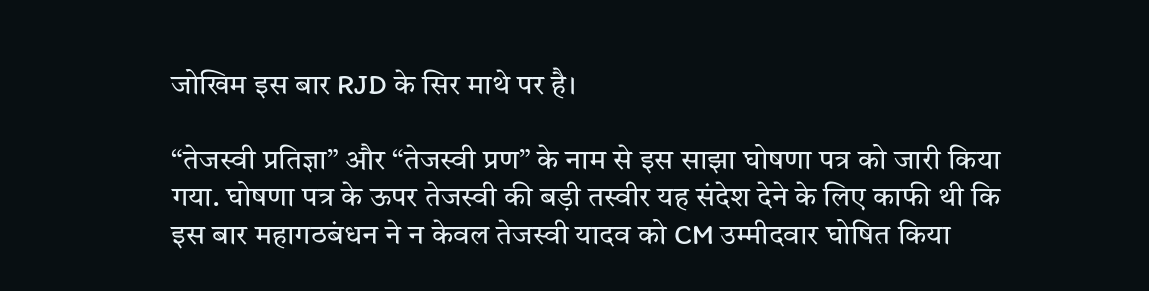जोखिम इस बार RJD के सिर माथे पर है।

“तेजस्वी प्रतिज्ञा” और “तेजस्वी प्रण” के नाम से इस साझा घोषणा पत्र को जारी किया गया. घोषणा पत्र के ऊपर तेजस्वी की बड़ी तस्वीर यह संदेश देने के लिए काफी थी कि इस बार महागठबंधन ने न केवल तेजस्वी यादव को CM उम्मीदवार घोषित किया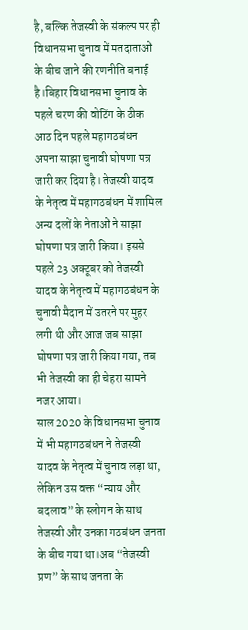है, बल्कि तेजस्वी के संकल्प पर ही विधानसभा चुनाव में मतदाताओं के बीच जाने की रणनीति बनाई है।बिहार विधानसभा चुनाव के पहले चरण की वोटिंग के ठीक आठ दिन पहले महागठबंधन अपना साझा चुनावी घोषणा पत्र जारी कर दिया है। तेजस्वी यादव के नेतृत्व में महागठबंधन में शामिल अन्य दलों के नेताओं ने साझा घोषणा पत्र जारी किया। इससे पहले 23 अक्टूबर को तेजस्वी यादव के नेतृत्व में महागठबंधन के चुनावी मैदान में उतरने पर मुहर लगी थी और आज जब साझा घोषणा पत्र जारी किया गया, तब भी तेजस्वी का ही चेहरा सामने नजर आया।
साल 2020 के विधानसभा चुनाव में भी महागठबंधन ने तेजस्वी यादव के नेतृत्व में चुनाव लड़ा था, लेकिन उस वक्त “न्याय और बदलाव” के स्लोगन के साथ तेजस्वी और उनका गठबंधन जनता के बीच गया था।अब “तेजस्वी प्रण” के साथ जनता के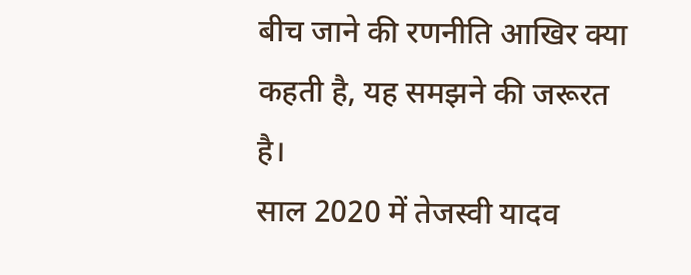बीच जाने की रणनीति आखिर क्या कहती है, यह समझने की जरूरत है।
साल 2020 में तेजस्वी यादव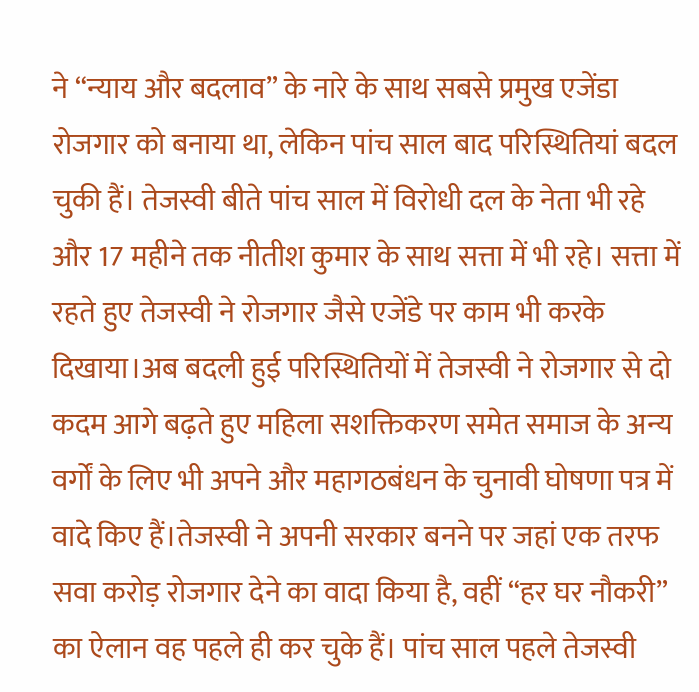ने “न्याय और बदलाव” के नारे के साथ सबसे प्रमुख एजेंडा रोजगार को बनाया था, लेकिन पांच साल बाद परिस्थितियां बदल चुकी हैं। तेजस्वी बीते पांच साल में विरोधी दल के नेता भी रहे और 17 महीने तक नीतीश कुमार के साथ सत्ता में भी रहे। सत्ता में रहते हुए तेजस्वी ने रोजगार जैसे एजेंडे पर काम भी करके दिखाया।अब बदली हुई परिस्थितियों में तेजस्वी ने रोजगार से दो कदम आगे बढ़ते हुए महिला सशक्तिकरण समेत समाज के अन्य वर्गों के लिए भी अपने और महागठबंधन के चुनावी घोषणा पत्र में वादे किए हैं।तेजस्वी ने अपनी सरकार बनने पर जहां एक तरफ सवा करोड़ रोजगार देने का वादा किया है, वहीं “हर घर नौकरी” का ऐलान वह पहले ही कर चुके हैं। पांच साल पहले तेजस्वी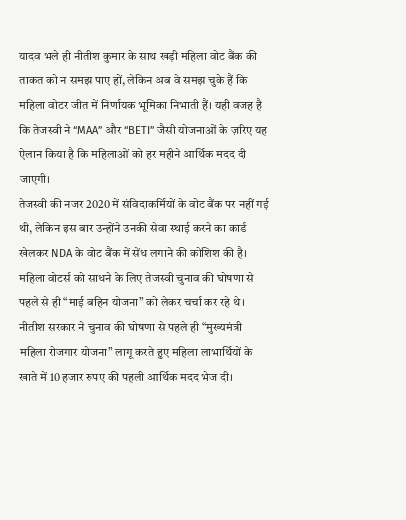यादव भले ही नीतीश कुमार के साथ खड़ी महिला वोट बैंक की ताकत को न समझ पाए हों, लेकिन अब वे समझ चुके हैं कि महिला वोटर जीत में निर्णायक भूमिका निभाती हैं। यही वजह है कि तेजस्वी ने “MAA” और “BETI” जैसी योजनाओं के ज़रिए यह ऐलान किया है कि महिलाओं को हर महीने आर्थिक मदद दी जाएगी।
तेजस्वी की नजर 2020 में संविदाकर्मियों के वोट बैंक पर नहीं गई थी, लेकिन इस बार उन्होंने उनकी सेवा स्थाई करने का कार्ड खेलकर NDA के वोट बैंक में सेंध लगाने की कोशिश की है। महिला वोटर्स को साधने के लिए तेजस्वी चुनाव की घोषणा से पहले से ही “माई बहिन योजना” को लेकर चर्चा कर रहे थे। नीतीश सरकार ने चुनाव की घोषणा से पहले ही “मुख्यमंत्री महिला रोजगार योजना” लागू करते हुए महिला लाभार्थियों के खाते में 10 हजार रुपए की पहली आर्थिक मदद भेज दी।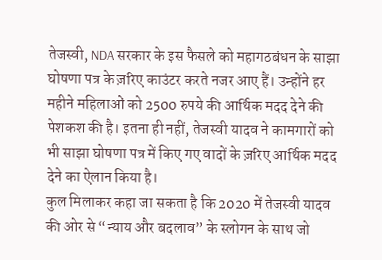तेजस्वी, NDA सरकार के इस फैसले को महागठबंधन के साझा घोषणा पत्र के ज़रिए काउंटर करते नजर आए हैं। उन्होंने हर महीने महिलाओं को 2500 रुपये की आर्थिक मदद देने की पेशकश की है। इतना ही नहीं, तेजस्वी यादव ने कामगारों को भी साझा घोषणा पत्र में किए गए वादों के ज़रिए आर्थिक मदद देने का ऐलान किया है।
कुल मिलाकर कहा जा सकता है कि 2020 में तेजस्वी यादव की ओर से “न्याय और बदलाव” के स्लोगन के साथ जो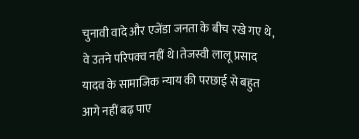चुनावी वादे और एजेंडा जनता के बीच रखे गए थे, वे उतने परिपक्व नहीं थे।तेजस्वी लालू प्रसाद यादव के सामाजिक न्याय की परछाई से बहुत आगे नहीं बढ़ पाए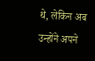थे, लेकिन अब उन्होंने अपने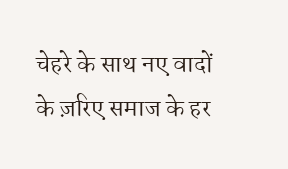चेहरे के साथ नए वादों के ज़रिए समाज के हर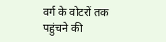वर्ग के वोटरों तक पहुंचने की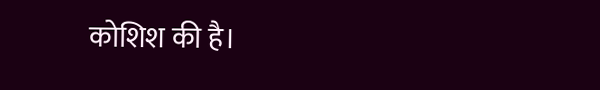कोशिश की है।